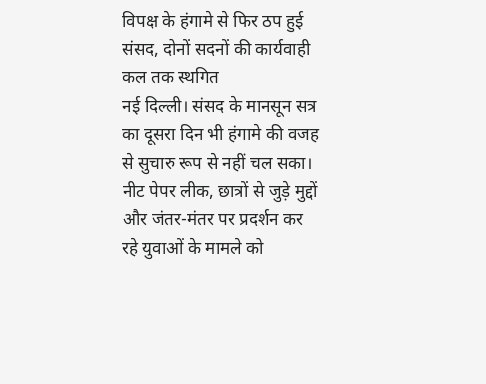विपक्ष के हंगामे से फिर ठप हुई संसद, दोनों सदनों की कार्यवाही कल तक स्थगित
नई दिल्ली। संसद के मानसून सत्र का दूसरा दिन भी हंगामे की वजह से सुचारु रूप से नहीं चल सका। नीट पेपर लीक, छात्रों से जुड़े मुद्दों और जंतर-मंतर पर प्रदर्शन कर रहे युवाओं के मामले को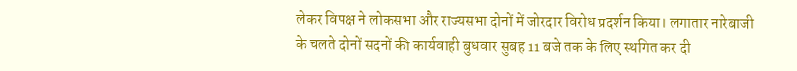लेकर विपक्ष ने लोकसभा और राज्यसभा दोनों में जोरदार विरोध प्रदर्शन किया। लगातार नारेबाजी के चलते दोनों सदनों की कार्यवाही बुधवार सुबह 11 बजे तक के लिए स्थगित कर दी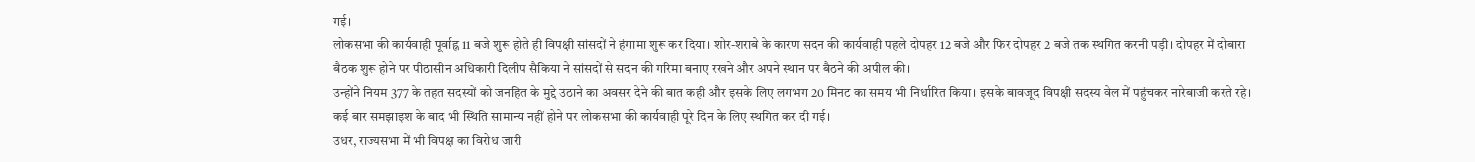गई।
लोकसभा की कार्यवाही पूर्वाह्न 11 बजे शुरू होते ही विपक्षी सांसदों ने हंगामा शुरू कर दिया। शोर-शराबे के कारण सदन की कार्यवाही पहले दोपहर 12 बजे और फिर दोपहर 2 बजे तक स्थगित करनी पड़ी। दोपहर में दोबारा बैठक शुरू होने पर पीठासीन अधिकारी दिलीप सैकिया ने सांसदों से सदन की गरिमा बनाए रखने और अपने स्थान पर बैठने की अपील की।
उन्होंने नियम 377 के तहत सदस्यों को जनहित के मुद्दे उठाने का अवसर देने की बात कही और इसके लिए लगभग 20 मिनट का समय भी निर्धारित किया। इसके बावजूद विपक्षी सदस्य वेल में पहुंचकर नारेबाजी करते रहे। कई बार समझाइश के बाद भी स्थिति सामान्य नहीं होने पर लोकसभा की कार्यवाही पूरे दिन के लिए स्थगित कर दी गई।
उधर, राज्यसभा में भी विपक्ष का विरोध जारी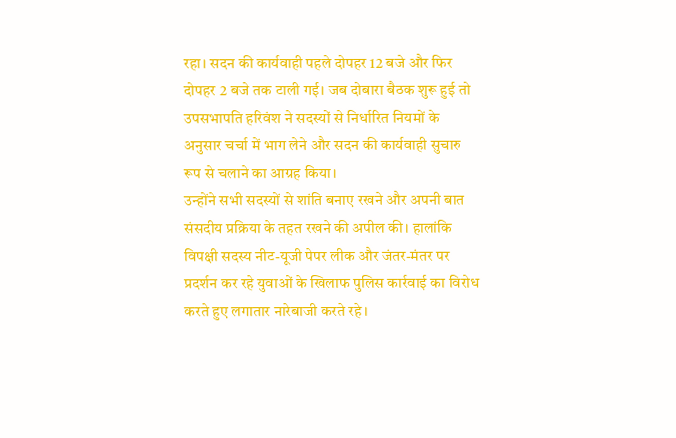रहा। सदन की कार्यवाही पहले दोपहर 12 बजे और फिर दोपहर 2 बजे तक टाली गई। जब दोबारा बैठक शुरू हुई तो उपसभापति हरिवंश ने सदस्यों से निर्धारित नियमों के अनुसार चर्चा में भाग लेने और सदन की कार्यवाही सुचारु रूप से चलाने का आग्रह किया।
उन्होंने सभी सदस्यों से शांति बनाए रखने और अपनी बात संसदीय प्रक्रिया के तहत रखने की अपील की। हालांकि विपक्षी सदस्य नीट-यूजी पेपर लीक और जंतर-मंतर पर प्रदर्शन कर रहे युवाओं के खिलाफ पुलिस कार्रवाई का विरोध करते हुए लगातार नारेबाजी करते रहे।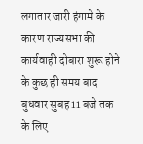लगातार जारी हंगामे के कारण राज्यसभा की कार्यवाही दोबारा शुरू होने के कुछ ही समय बाद बुधवार सुबह 11 बजे तक के लिए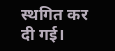स्थगित कर दी गई।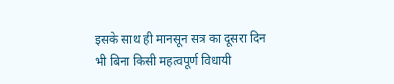इसके साथ ही मानसून सत्र का दूसरा दिन भी बिना किसी महत्वपूर्ण विधायी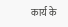कार्य के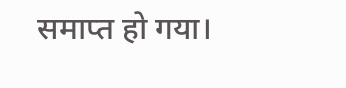समाप्त हो गया।